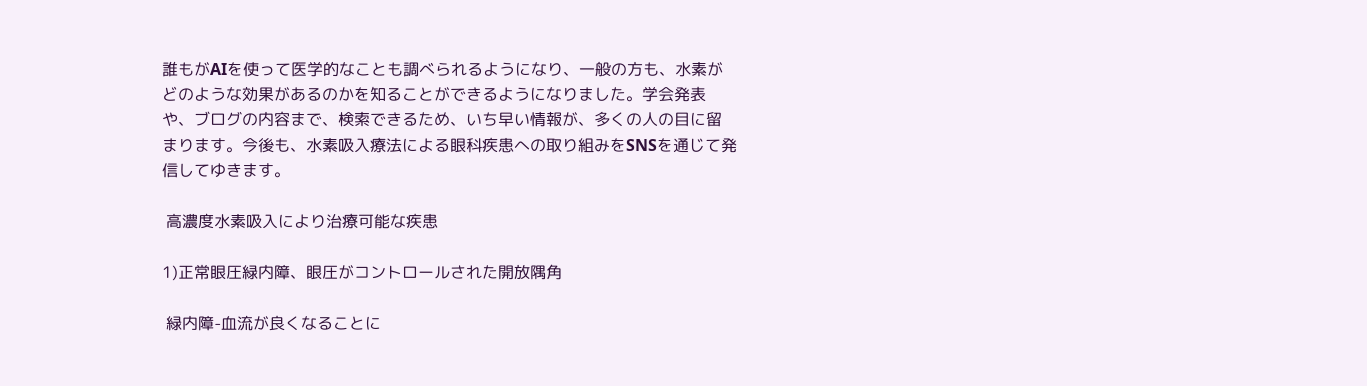誰もがAIを使って医学的なことも調べられるようになり、一般の方も、水素がどのような効果があるのかを知ることができるようになりました。学会発表や、ブログの内容まで、検索できるため、いち早い情報が、多くの人の目に留まります。今後も、水素吸入療法による眼科疾患への取り組みをSNSを通じて発信してゆきます。

 高濃度水素吸入により治療可能な疾患

1)正常眼圧緑内障、眼圧がコントロールされた開放隅角

 緑内障-血流が良くなることに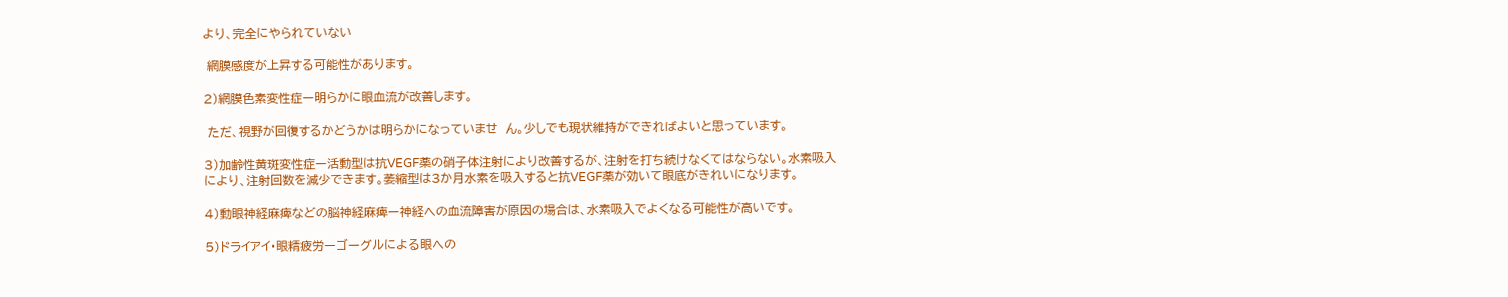より、完全にやられていない

 網膜感度が上昇する可能性があります。

2)網膜色素変性症ー明らかに眼血流が改善します。

 ただ、視野が回復するかどうかは明らかになっていませ  ん。少しでも現状維持ができればよいと思っています。

3)加齢性黄斑変性症ー活動型は抗VEGF薬の硝子体注射により改善するが、注射を打ち続けなくてはならない。水素吸入により、注射回数を減少できます。萎縮型は3か月水素を吸入すると抗VEGF薬が効いて眼底がきれいになります。

4)動眼神経麻痺などの脳神経麻痺ー神経への血流障害が原因の場合は、水素吸入でよくなる可能性が高いです。

5)ドライアイ・眼精疲労ーゴーグルによる眼への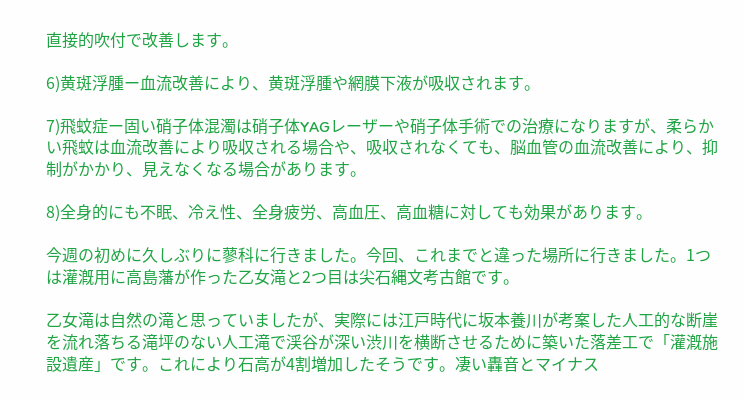直接的吹付で改善します。

6)黄斑浮腫ー血流改善により、黄斑浮腫や網膜下液が吸収されます。

7)飛蚊症ー固い硝子体混濁は硝子体YAGレーザーや硝子体手術での治療になりますが、柔らかい飛蚊は血流改善により吸収される場合や、吸収されなくても、脳血管の血流改善により、抑制がかかり、見えなくなる場合があります。

8)全身的にも不眠、冷え性、全身疲労、高血圧、高血糖に対しても効果があります。

今週の初めに久しぶりに蓼科に行きました。今回、これまでと違った場所に行きました。1つは灌漑用に高島藩が作った乙女滝と2つ目は尖石縄文考古館です。

乙女滝は自然の滝と思っていましたが、実際には江戸時代に坂本養川が考案した人工的な断崖を流れ落ちる滝坪のない人工滝で渓谷が深い渋川を横断させるために築いた落差工で「灌漑施設遺産」です。これにより石高が4割増加したそうです。凄い轟音とマイナス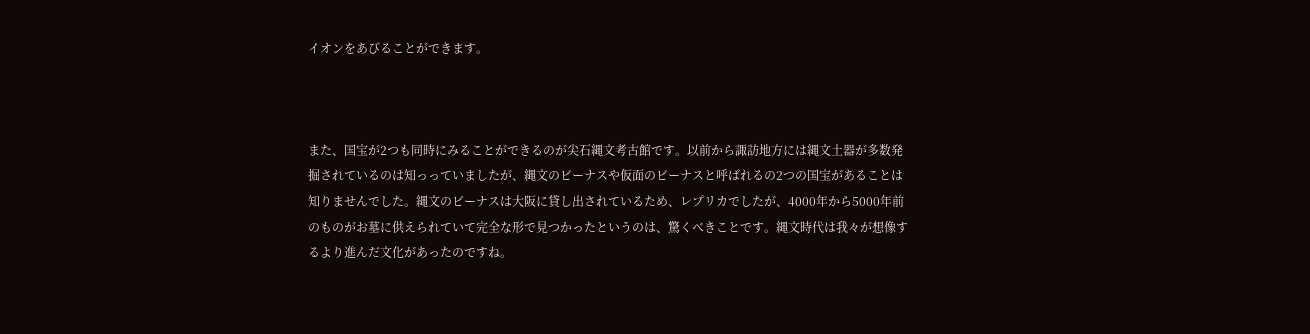イオンをあびることができます。



また、国宝が2つも同時にみることができるのが尖石縄文考古館です。以前から諏訪地方には縄文土器が多数発掘されているのは知っっていましたが、縄文のビーナスや仮面のビーナスと呼ばれるの2つの国宝があることは知りませんでした。縄文のビーナスは大阪に貸し出されているため、レプリカでしたが、4000年から5000年前のものがお墓に供えられていて完全な形で見つかったというのは、驚くべきことです。縄文時代は我々が想像するより進んだ文化があったのですね。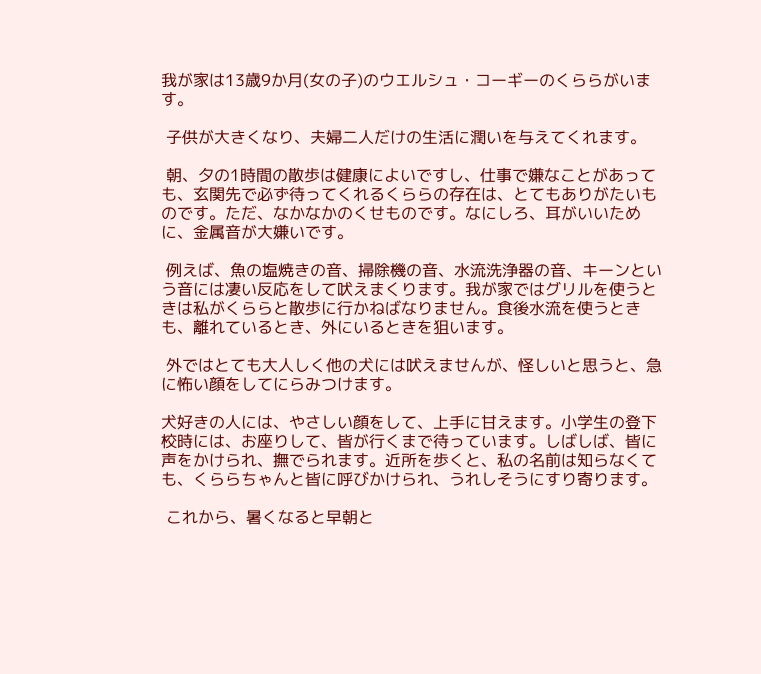我が家は13歳9か月(女の子)のウエルシュ・コーギーのくららがいます。

 子供が大きくなり、夫婦二人だけの生活に潤いを与えてくれます。

 朝、夕の1時間の散歩は健康によいですし、仕事で嫌なことがあっても、玄関先で必ず待ってくれるくららの存在は、とてもありがたいものです。ただ、なかなかのくせものです。なにしろ、耳がいいために、金属音が大嫌いです。

 例えば、魚の塩焼きの音、掃除機の音、水流洗浄器の音、キーンという音には凄い反応をして吠えまくります。我が家ではグリルを使うときは私がくららと散歩に行かねばなりません。食後水流を使うときも、離れているとき、外にいるときを狙います。

 外ではとても大人しく他の犬には吠えませんが、怪しいと思うと、急に怖い顔をしてにらみつけます。

犬好きの人には、やさしい顔をして、上手に甘えます。小学生の登下校時には、お座りして、皆が行くまで待っています。しばしば、皆に声をかけられ、撫でられます。近所を歩くと、私の名前は知らなくても、くららちゃんと皆に呼びかけられ、うれしそうにすり寄ります。

 これから、暑くなると早朝と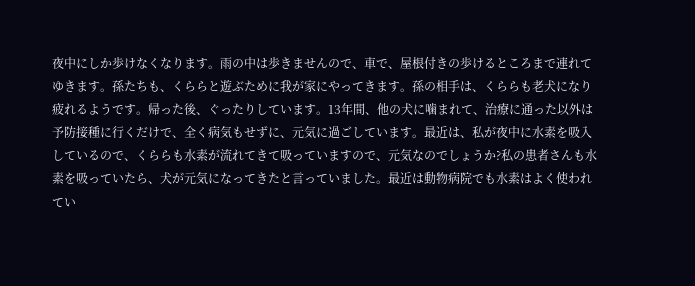夜中にしか歩けなくなります。雨の中は歩きませんので、車で、屋根付きの歩けるところまで連れてゆきます。孫たちも、くららと遊ぶために我が家にやってきます。孫の相手は、くららも老犬になり疲れるようです。帰った後、ぐったりしています。13年間、他の犬に噛まれて、治療に通った以外は予防接種に行くだけで、全く病気もせずに、元気に過ごしています。最近は、私が夜中に水素を吸入しているので、くららも水素が流れてきて吸っていますので、元気なのでしょうか?私の患者さんも水素を吸っていたら、犬が元気になってきたと言っていました。最近は動物病院でも水素はよく使われてい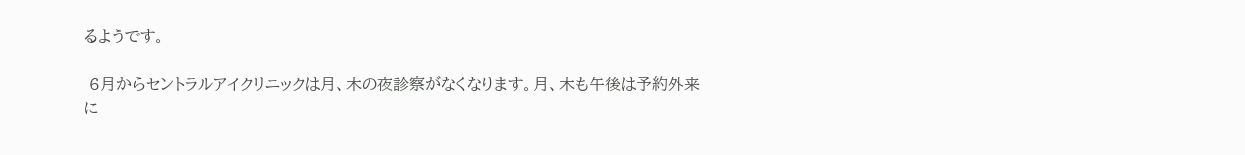るようです。

 6月からセントラルアイクリニックは月、木の夜診察がなくなります。月、木も午後は予約外来に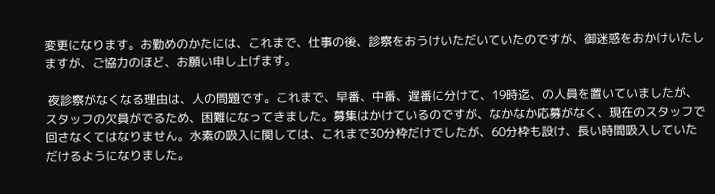変更になります。お勤めのかたには、これまで、仕事の後、診察をおうけいただいていたのですが、御迷惑をおかけいたしますが、ご協力のほど、お願い申し上げます。

 夜診察がなくなる理由は、人の問題です。これまで、早番、中番、遅番に分けて、19時迄、の人員を置いていましたが、スタッフの欠員がでるため、困難になってきました。募集はかけているのですが、なかなか応募がなく、現在のスタッフで回さなくてはなりません。水素の吸入に関しては、これまで30分枠だけでしたが、60分枠も設け、長い時間吸入していただけるようになりました。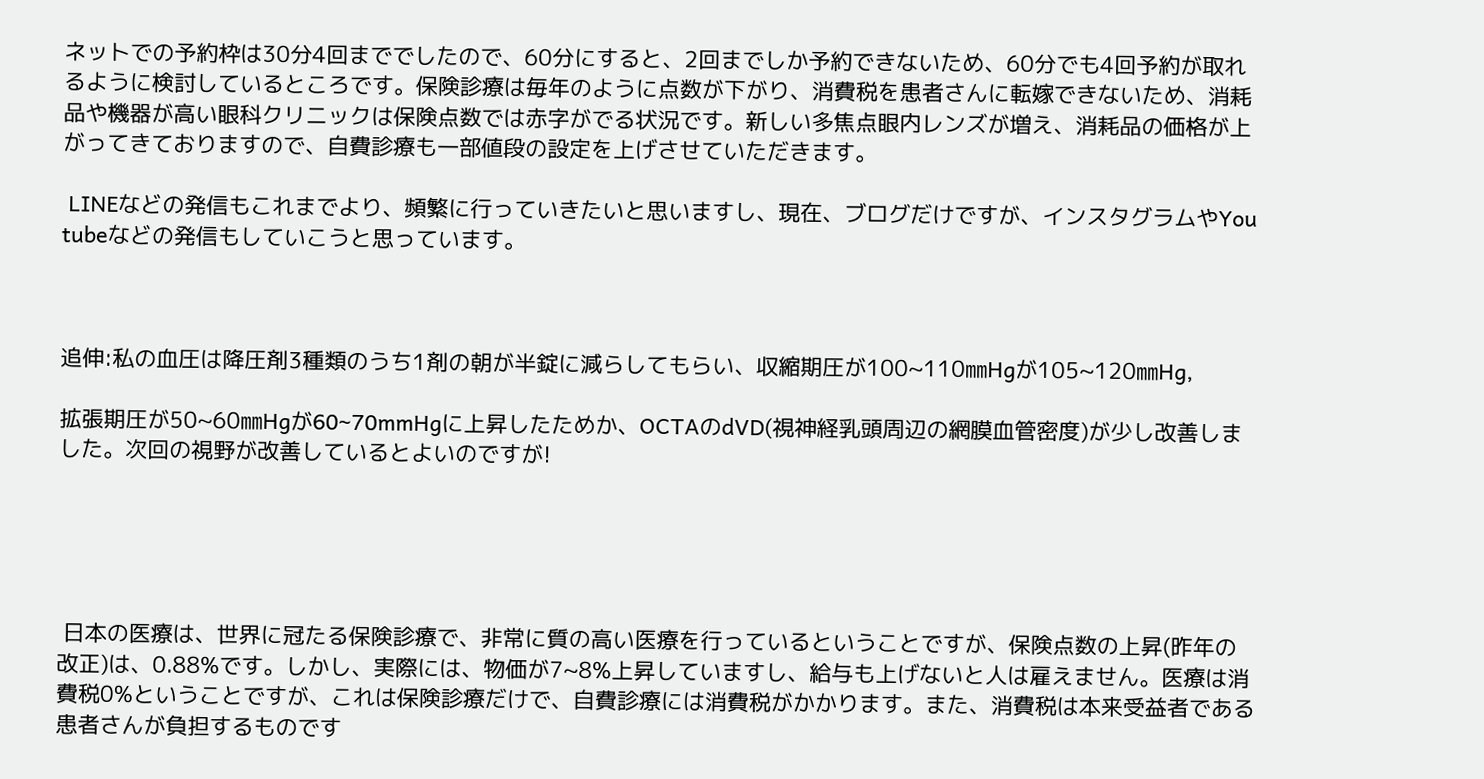ネットでの予約枠は30分4回まででしたので、60分にすると、2回までしか予約できないため、60分でも4回予約が取れるように検討しているところです。保険診療は毎年のように点数が下がり、消費税を患者さんに転嫁できないため、消耗品や機器が高い眼科クリニックは保険点数では赤字がでる状況です。新しい多焦点眼内レンズが増え、消耗品の価格が上がってきておりますので、自費診療も一部値段の設定を上げさせていただきます。

 LINEなどの発信もこれまでより、頻繁に行っていきたいと思いますし、現在、ブログだけですが、インスタグラムやYou tubeなどの発信もしていこうと思っています。



追伸:私の血圧は降圧剤3種類のうち1剤の朝が半錠に減らしてもらい、収縮期圧が100~110㎜Hgが105~120㎜Hg,

拡張期圧が50~60㎜Hgが60~70mmHgに上昇したためか、OCTAのdVD(視神経乳頭周辺の網膜血管密度)が少し改善しました。次回の視野が改善しているとよいのですが!





 日本の医療は、世界に冠たる保険診療で、非常に質の高い医療を行っているということですが、保険点数の上昇(昨年の改正)は、0.88%です。しかし、実際には、物価が7~8%上昇していますし、給与も上げないと人は雇えません。医療は消費税0%ということですが、これは保険診療だけで、自費診療には消費税がかかります。また、消費税は本来受益者である患者さんが負担するものです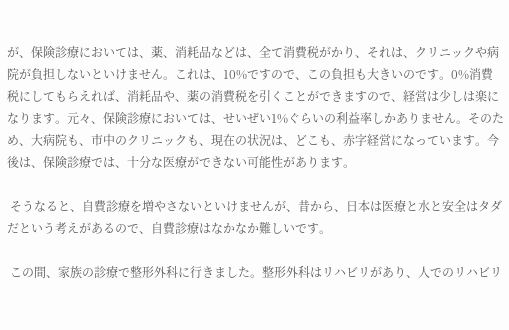が、保険診療においては、薬、消耗品などは、全て消費税がかり、それは、クリニックや病院が負担しないといけません。これは、10%ですので、この負担も大きいのです。0%消費税にしてもらえれば、消耗品や、薬の消費税を引くことができますので、経営は少しは楽になります。元々、保険診療においては、せいぜい1%ぐらいの利益率しかありません。そのため、大病院も、市中のクリニックも、現在の状況は、どこも、赤字経営になっています。今後は、保険診療では、十分な医療ができない可能性があります。

 そうなると、自費診療を増やさないといけませんが、昔から、日本は医療と水と安全はタダだという考えがあるので、自費診療はなかなか難しいです。

 この間、家族の診療で整形外科に行きました。整形外科はリハビリがあり、人でのリハビリ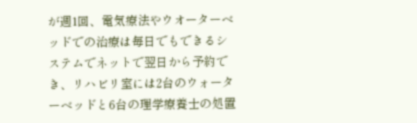が週1回、電気療法やウオーターベッドでの治療は毎日でもできるシステムでネットで翌日から予約でき、リハビリ室には2台のウォーターベッドと6台の理学療養士の処置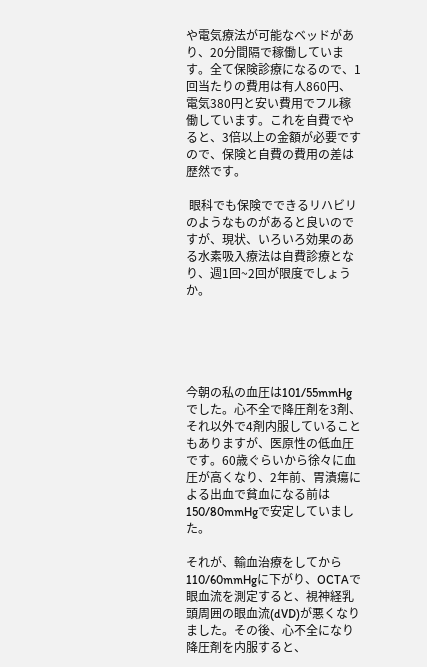や電気療法が可能なベッドがあり、20分間隔で稼働しています。全て保険診療になるので、1回当たりの費用は有人860円、電気380円と安い費用でフル稼働しています。これを自費でやると、3倍以上の金額が必要ですので、保険と自費の費用の差は歴然です。

 眼科でも保険でできるリハビリのようなものがあると良いのですが、現状、いろいろ効果のある水素吸入療法は自費診療となり、週1回~2回が限度でしょうか。





今朝の私の血圧は101/55mmHgでした。心不全で降圧剤を3剤、それ以外で4剤内服していることもありますが、医原性の低血圧です。60歳ぐらいから徐々に血圧が高くなり、2年前、胃潰瘍による出血で貧血になる前は150/80mmHgで安定していました。

それが、輸血治療をしてから110/60mmHgに下がり、OCTAで眼血流を測定すると、視神経乳頭周囲の眼血流(dVD)が悪くなりました。その後、心不全になり降圧剤を内服すると、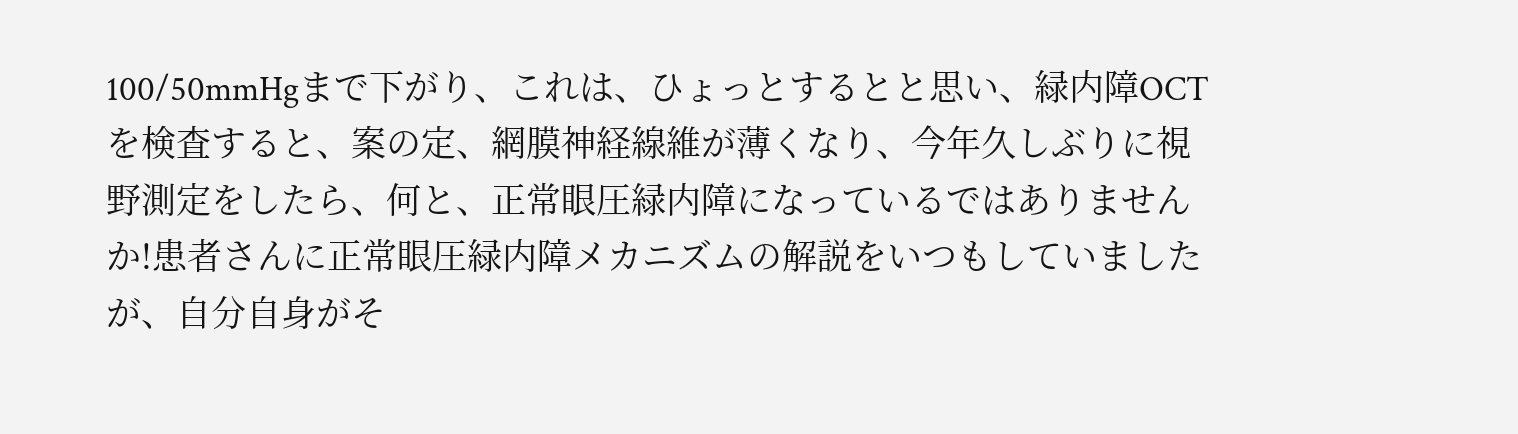100/50mmHgまで下がり、これは、ひょっとするとと思い、緑内障OCTを検査すると、案の定、網膜神経線維が薄くなり、今年久しぶりに視野測定をしたら、何と、正常眼圧緑内障になっているではありませんか!患者さんに正常眼圧緑内障メカニズムの解説をいつもしていましたが、自分自身がそ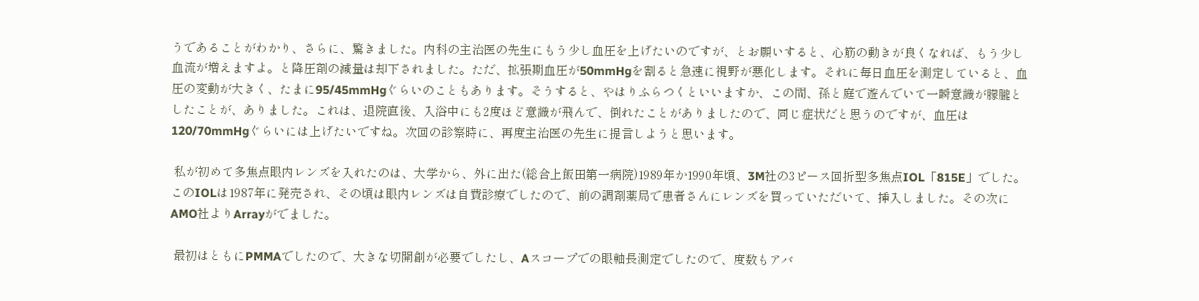うであることがわかり、さらに、驚きました。内科の主治医の先生にもう少し血圧を上げたいのですが、とお願いすると、心筋の動きが良くなれば、もう少し血流が増えますよ。と降圧剤の減量は却下されました。ただ、拡張期血圧が50mmHgを割ると急速に視野が悪化します。それに毎日血圧を測定していると、血圧の変動が大きく、たまに95/45mmHgぐらいのこともあります。そうすると、やはりふらつくといいますか、この間、孫と庭で遊んでいて一瞬意識が朦朧としたことが、ありました。これは、退院直後、入浴中にも2度ほど意識が飛んで、倒れたことがありましたので、同じ症状だと思うのですが、血圧は120/70mmHgぐらいには上げたいですね。次回の診察時に、再度主治医の先生に提言しようと思います。

 私が初めて多焦点眼内レンズを入れたのは、大学から、外に出た(総合上飯田第一病院)1989年か1990年頃、3M社の3ピース回折型多焦点IOL「815E」でした。このIOLは1987年に発売され、その頃は眼内レンズは自費診療でしたので、前の調剤薬局で患者さんにレンズを買っていただいて、挿入しました。その次にAMO社よりArrayがでました。

 最初はともにPMMAでしたので、大きな切開創が必要でしたし、Aスコープでの眼軸長測定でしたので、度数もアバ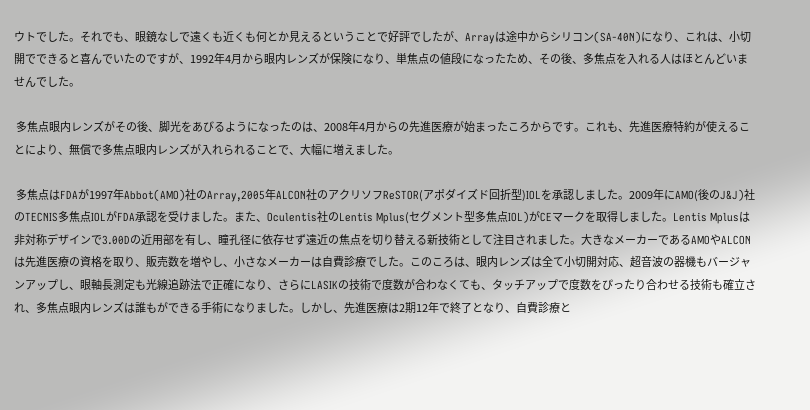ウトでした。それでも、眼鏡なしで遠くも近くも何とか見えるということで好評でしたが、Arrayは途中からシリコン(SA-40N)になり、これは、小切開でできると喜んでいたのですが、1992年4月から眼内レンズが保険になり、単焦点の値段になったため、その後、多焦点を入れる人はほとんどいませんでした。

 多焦点眼内レンズがその後、脚光をあびるようになったのは、2008年4月からの先進医療が始まったころからです。これも、先進医療特約が使えることにより、無償で多焦点眼内レンズが入れられることで、大幅に増えました。

 多焦点はFDAが1997年Abbot(AMO)社のArray,2005年ALCON社のアクリソフReSTOR(アポダイズド回折型)IOLを承認しました。2009年にAMO(後のJ&J)社のTECNIS多焦点IOLがFDA承認を受けました。また、Oculentis社のLentis Mplus(セグメント型多焦点IOL)がCEマークを取得しました。Lentis Mplusは非対称デザインで3.00Dの近用部を有し、瞳孔径に依存せず遠近の焦点を切り替える新技術として注目されました。大きなメーカーであるAMOやALCONは先進医療の資格を取り、販売数を増やし、小さなメーカーは自費診療でした。このころは、眼内レンズは全て小切開対応、超音波の器機もバージャンアップし、眼軸長測定も光線追跡法で正確になり、さらにLASIKの技術で度数が合わなくても、タッチアップで度数をぴったり合わせる技術も確立され、多焦点眼内レンズは誰もができる手術になりました。しかし、先進医療は2期12年で終了となり、自費診療と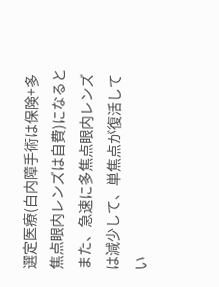選定医療(白内障手術は保険+多焦点眼内レンズは自費)になるとまた、急速に多焦点眼内レンズは減少して、単焦点が復活してい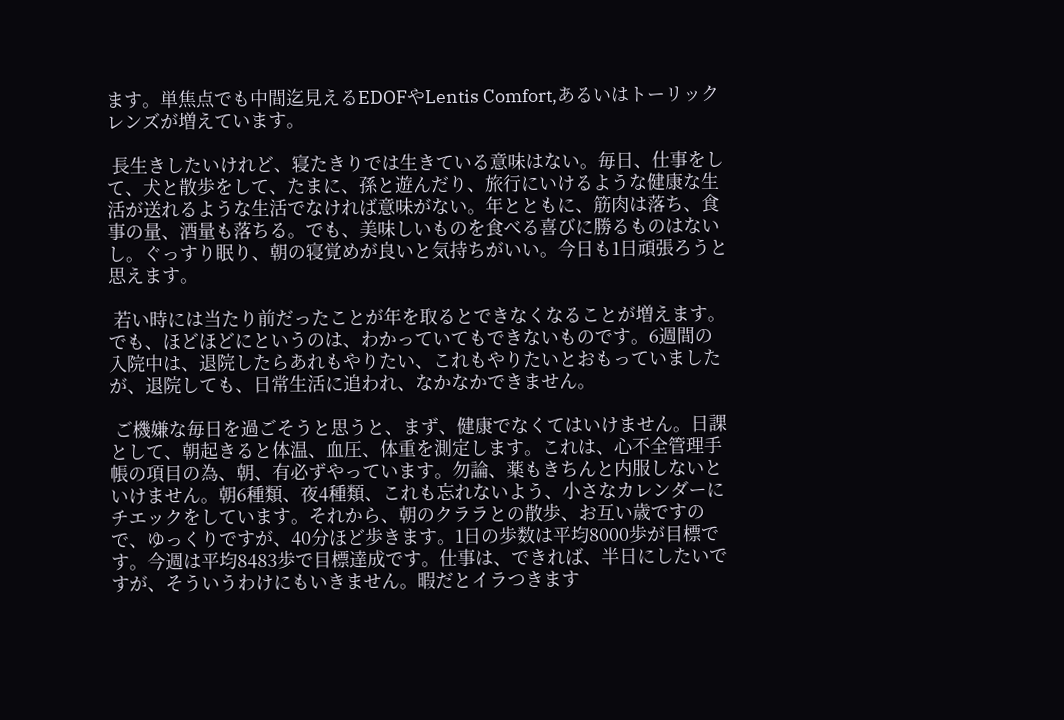ます。単焦点でも中間迄見えるEDOFやLentis Comfort,あるいはトーリックレンズが増えています。

 長生きしたいけれど、寝たきりでは生きている意味はない。毎日、仕事をして、犬と散歩をして、たまに、孫と遊んだり、旅行にいけるような健康な生活が送れるような生活でなければ意味がない。年とともに、筋肉は落ち、食事の量、酒量も落ちる。でも、美味しいものを食べる喜びに勝るものはないし。ぐっすり眠り、朝の寝覚めが良いと気持ちがいい。今日も1日頑張ろうと思えます。

 若い時には当たり前だったことが年を取るとできなくなることが増えます。でも、ほどほどにというのは、わかっていてもできないものです。6週間の入院中は、退院したらあれもやりたい、これもやりたいとおもっていましたが、退院しても、日常生活に追われ、なかなかできません。

 ご機嫌な毎日を過ごそうと思うと、まず、健康でなくてはいけません。日課として、朝起きると体温、血圧、体重を測定します。これは、心不全管理手帳の項目の為、朝、有必ずやっています。勿論、薬もきちんと内服しないといけません。朝6種類、夜4種類、これも忘れないよう、小さなカレンダーにチエックをしています。それから、朝のクララとの散歩、お互い歳ですので、ゆっくりですが、40分ほど歩きます。1日の歩数は平均8000歩が目標です。今週は平均8483歩で目標達成です。仕事は、できれば、半日にしたいですが、そういうわけにもいきません。暇だとイラつきます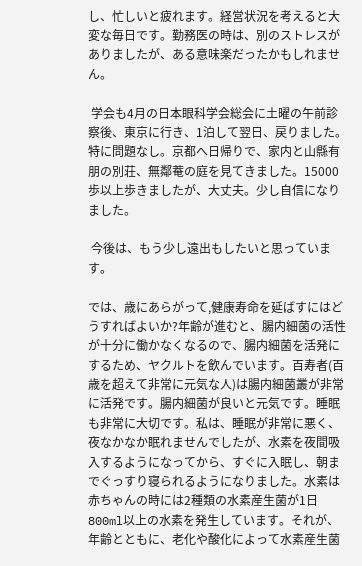し、忙しいと疲れます。経営状況を考えると大変な毎日です。勤務医の時は、別のストレスがありましたが、ある意味楽だったかもしれません。

 学会も4月の日本眼科学会総会に土曜の午前診察後、東京に行き、1泊して翌日、戻りました。特に問題なし。京都へ日帰りで、家内と山縣有朋の別荘、無鄰菴の庭を見てきました。15000歩以上歩きましたが、大丈夫。少し自信になりました。

 今後は、もう少し遠出もしたいと思っています。

では、歳にあらがって,健康寿命を延ばすにはどうすればよいか?年齢が進むと、腸内細菌の活性が十分に働かなくなるので、腸内細菌を活発にするため、ヤクルトを飲んでいます。百寿者(百歳を超えて非常に元気な人)は腸内細菌叢が非常に活発です。腸内細菌が良いと元気です。睡眠も非常に大切です。私は、睡眠が非常に悪く、夜なかなか眠れませんでしたが、水素を夜間吸入するようになってから、すぐに入眠し、朝までぐっすり寝られるようになりました。水素は赤ちゃんの時には2種類の水素産生菌が1日800ml以上の水素を発生しています。それが、年齢とともに、老化や酸化によって水素産生菌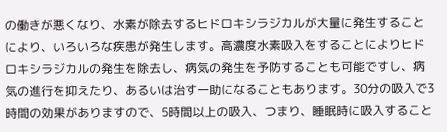の働きが悪くなり、水素が除去するヒドロキシラジカルが大量に発生することにより、いろいろな疾患が発生します。高濃度水素吸入をすることによりヒドロキシラジカルの発生を除去し、病気の発生を予防することも可能ですし、病気の進行を抑えたり、あるいは治す一助になることもあります。30分の吸入で3時間の効果がありますので、5時間以上の吸入、つまり、睡眠時に吸入すること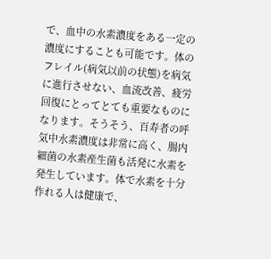で、血中の水素濃度をある一定の濃度にすることも可能です。体のフレイル(病気以前の状態)を病気に進行させない、血流改善、疲労回復にとってとても重要なものになります。そうそう、百寿者の呼気中水素濃度は非常に高く、腸内細菌の水素産生菌も活発に水素を発生しています。体で水素を十分作れる人は健康で、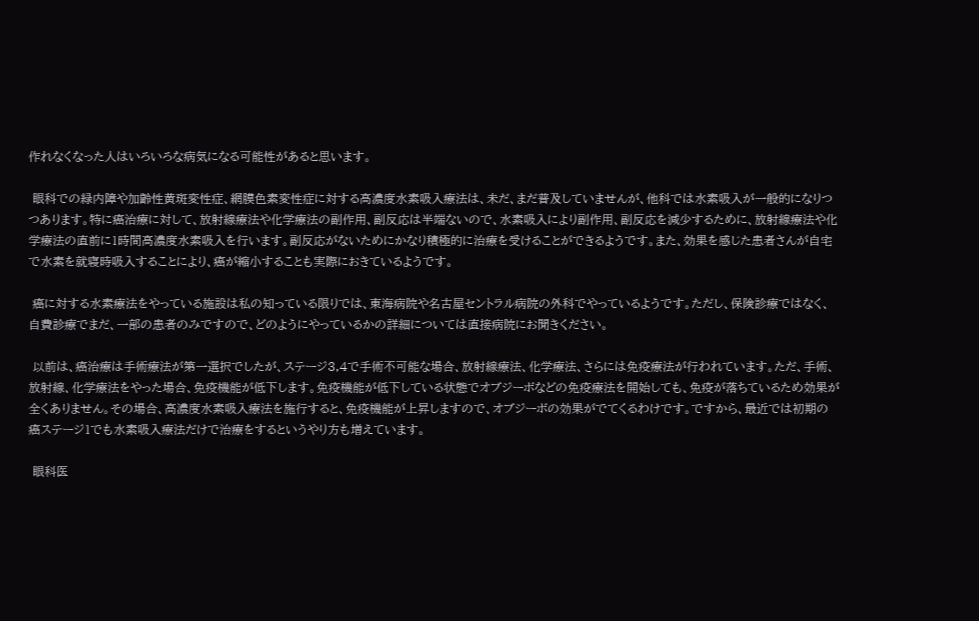作れなくなった人はいろいろな病気になる可能性があると思います。

 眼科での緑内障や加齢性黄斑変性症、網膜色素変性症に対する高濃度水素吸入療法は、未だ、まだ普及していませんが、他科では水素吸入が一般的になりつつあります。特に癌治療に対して、放射線療法や化学療法の副作用、副反応は半端ないので、水素吸入により副作用、副反応を減少するために、放射線療法や化学療法の直前に1時間高濃度水素吸入を行います。副反応がないためにかなり積極的に治療を受けることができるようです。また、効果を感じた患者さんが自宅で水素を就寝時吸入することにより、癌が縮小することも実際におきているようです。

 癌に対する水素療法をやっている施設は私の知っている限りでは、東海病院や名古屋セントラル病院の外科でやっているようです。ただし、保険診療ではなく、自費診療でまだ、一部の患者のみですので、どのようにやっているかの詳細については直接病院にお聞きください。

 以前は、癌治療は手術療法が第一選択でしたが、ステージ3,4で手術不可能な場合、放射線療法、化学療法、さらには免疫療法が行われています。ただ、手術、放射線、化学療法をやった場合、免疫機能が低下します。免疫機能が低下している状態でオブジーボなどの免疫療法を開始しても、免疫が落ちているため効果が全くありません。その場合、高濃度水素吸入療法を施行すると、免疫機能が上昇しますので、オブジーボの効果がでてくるわけです。ですから、最近では初期の癌ステージ1でも水素吸入療法だけで治療をするというやり方も増えています。

 眼科医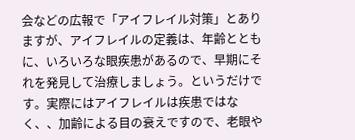会などの広報で「アイフレイル対策」とありますが、アイフレイルの定義は、年齢とともに、いろいろな眼疾患があるので、早期にそれを発見して治療しましょう。というだけです。実際にはアイフレイルは疾患ではなく、、加齢による目の衰えですので、老眼や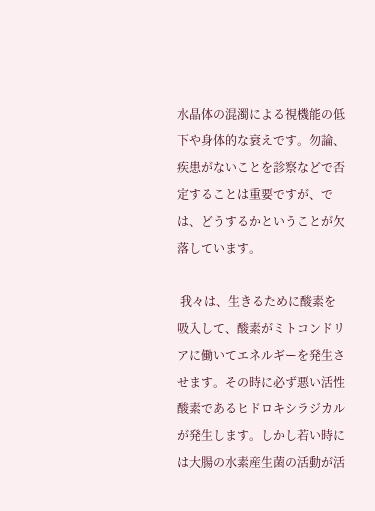水晶体の混濁による視機能の低下や身体的な衰えです。勿論、疾患がないことを診察などで否定することは重要ですが、では、どうするかということが欠落しています。

 我々は、生きるために酸素を吸入して、酸素がミトコンドリアに働いてエネルギーを発生させます。その時に必ず悪い活性酸素であるヒドロキシラジカルが発生します。しかし若い時には大腸の水素産生菌の活動が活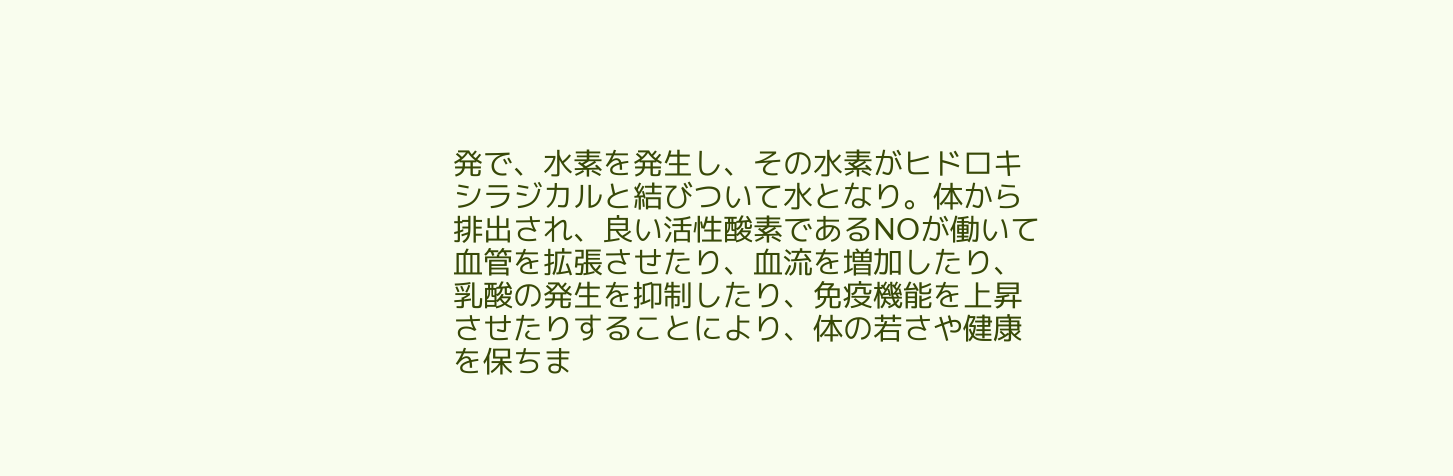発で、水素を発生し、その水素がヒドロキシラジカルと結びついて水となり。体から排出され、良い活性酸素であるNOが働いて血管を拡張させたり、血流を増加したり、乳酸の発生を抑制したり、免疫機能を上昇させたりすることにより、体の若さや健康を保ちま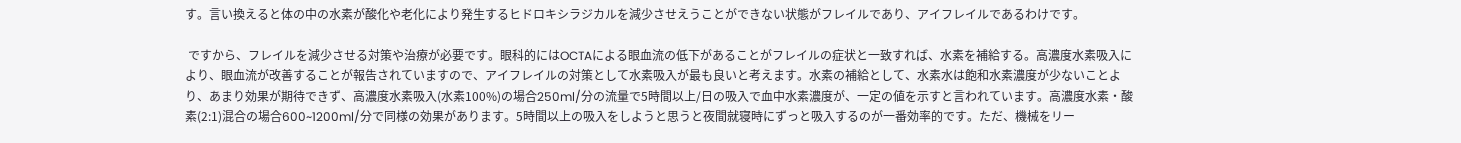す。言い換えると体の中の水素が酸化や老化により発生するヒドロキシラジカルを減少させえうことができない状態がフレイルであり、アイフレイルであるわけです。

 ですから、フレイルを減少させる対策や治療が必要です。眼科的にはOCTAによる眼血流の低下があることがフレイルの症状と一致すれば、水素を補給する。高濃度水素吸入により、眼血流が改善することが報告されていますので、アイフレイルの対策として水素吸入が最も良いと考えます。水素の補給として、水素水は飽和水素濃度が少ないことより、あまり効果が期待できず、高濃度水素吸入(水素100%)の場合250ml/分の流量で5時間以上/日の吸入で血中水素濃度が、一定の値を示すと言われています。高濃度水素・酸素(2:1)混合の場合600~1200ml/分で同様の効果があります。5時間以上の吸入をしようと思うと夜間就寝時にずっと吸入するのが一番効率的です。ただ、機械をリー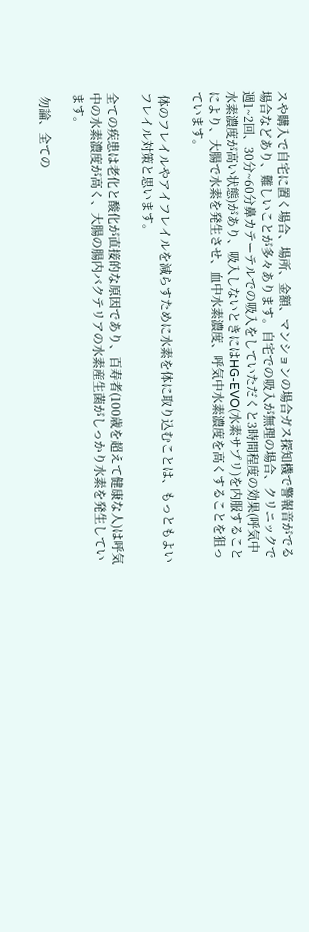スや購入で自宅に置く場合、場所、金額、マンションの場合ガス探知機で警報音がでる場合などあり、難しいことが多々あります。自宅での吸入が無理の場合、クリニックで週1~2回、30分~60分鼻カテーテルでの吸入をしていただくと3時間程度の効果(呼気中水素濃度が高い状態)があり、吸入しないときにはHG-EVO(水素サプリ)を内服することにより、大腸で水素を発生させ、血中水素濃度、呼気中水素濃度を高くすることを狙っています。

 体のフレイルやアイフレイルを減らすために水素を体に取り込むことは、もっともよいフレイル対策と思います。

全ての疾患は老化と酸化が直接的な原因であり、百寿者(100歳を超えて健康な人)は呼気中の水素濃度が高く、大腸の腸内バクテリアの水素産生菌がしっかり水素を発生しています。

 勿論、全ての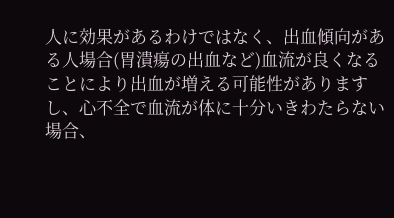人に効果があるわけではなく、出血傾向がある人場合(胃潰瘍の出血など)血流が良くなることにより出血が増える可能性がありますし、心不全で血流が体に十分いきわたらない場合、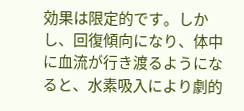効果は限定的です。しかし、回復傾向になり、体中に血流が行き渡るようになると、水素吸入により劇的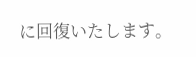に回復いたします。